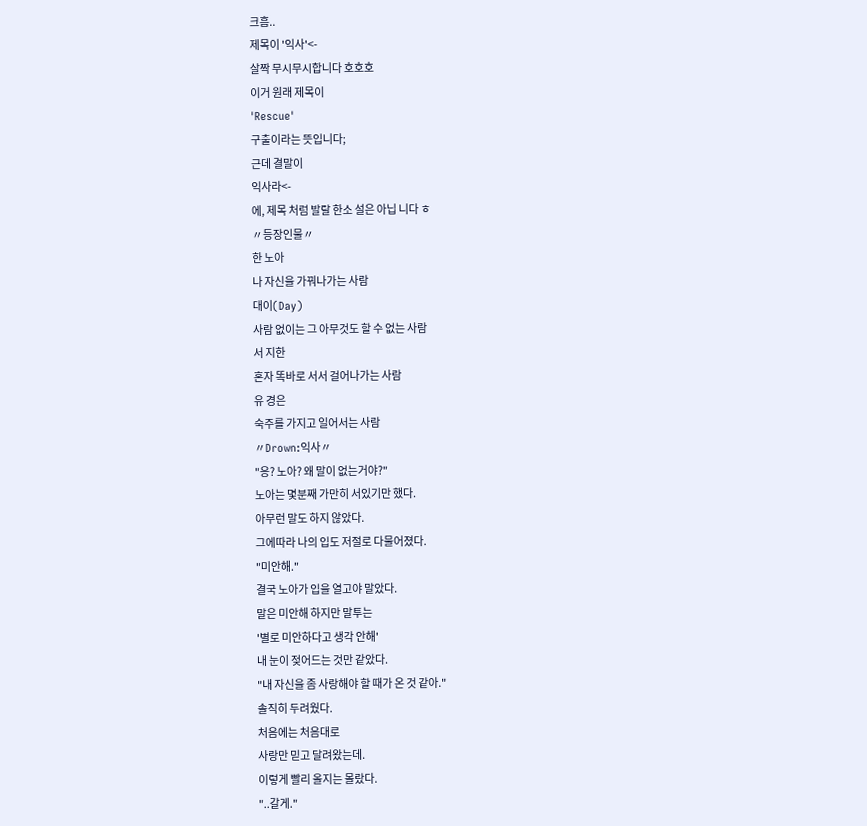크흠..
제목이 '익사'<-
살짝 무시무시합니다 호호호
이거 원래 제목이
'Rescue'
구출이라는 뜻입니다;
근데 결말이
익사라<-
에, 제목 처럼 발랄 한소 설은 아닙 니다 ㅎ
〃등장인물〃
한 노아
나 자신을 가꿔나가는 사람
대이(Day)
사람 없이는 그 아무것도 할 수 없는 사람
서 지한
혼자 똑바로 서서 걸어나가는 사람
유 경은
숙주를 가지고 일어서는 사람
〃Drown:익사〃
"응? 노아? 왜 말이 없는거야?"
노아는 몇분째 가만히 서있기만 했다.
아무런 말도 하지 않았다.
그에따라 나의 입도 저절로 다물어졌다.
"미안해."
결국 노아가 입을 열고야 말았다.
말은 미안해 하지만 말투는
'별로 미안하다고 생각 안해'
내 눈이 젖어드는 것만 같았다.
"내 자신을 좀 사랑해야 할 때가 온 것 같아."
솔직히 두려웠다.
처음에는 처음대로
사랑만 믿고 달려왔는데.
이렇게 빨리 올지는 몰랐다.
"..갈게."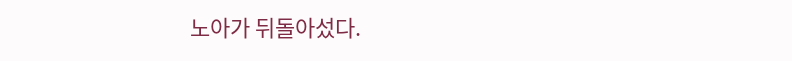노아가 뒤돌아섰다.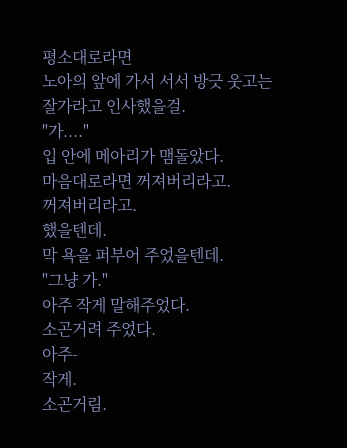평소대로라면
노아의 앞에 가서 서서 방긋 웃고는
잘가라고 인사했을걸.
"가...."
입 안에 메아리가 맴돌았다.
마음대로라면 꺼져버리라고.
꺼져버리라고.
했을텐데.
막 욕을 퍼부어 주었을텐데.
"그냥 가."
아주 작게 말해주었다.
소곤거려 주었다.
아주-
작게.
소곤거림.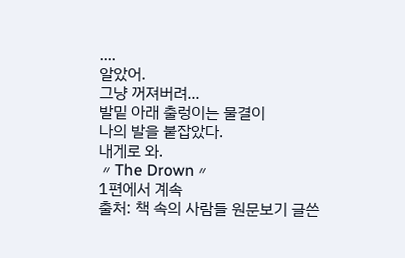....
알았어.
그냥 꺼져버려...
발밑 아래 출렁이는 물결이
나의 발을 붙잡았다.
내게로 와.
〃The Drown〃
1편에서 계속
출처: 책 속의 사람들 원문보기 글쓴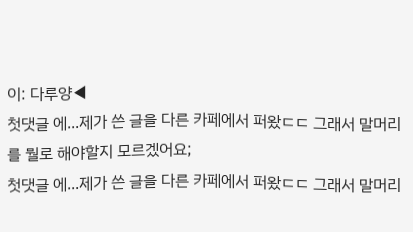이: 다루양◀
첫댓글 에...제가 쓴 글을 다른 카페에서 퍼왔ㄷㄷ 그래서 말머리를 뭘로 해야할지 모르겠어요;
첫댓글 에...제가 쓴 글을 다른 카페에서 퍼왔ㄷㄷ 그래서 말머리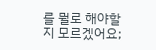를 뭘로 해야할지 모르겠어요;